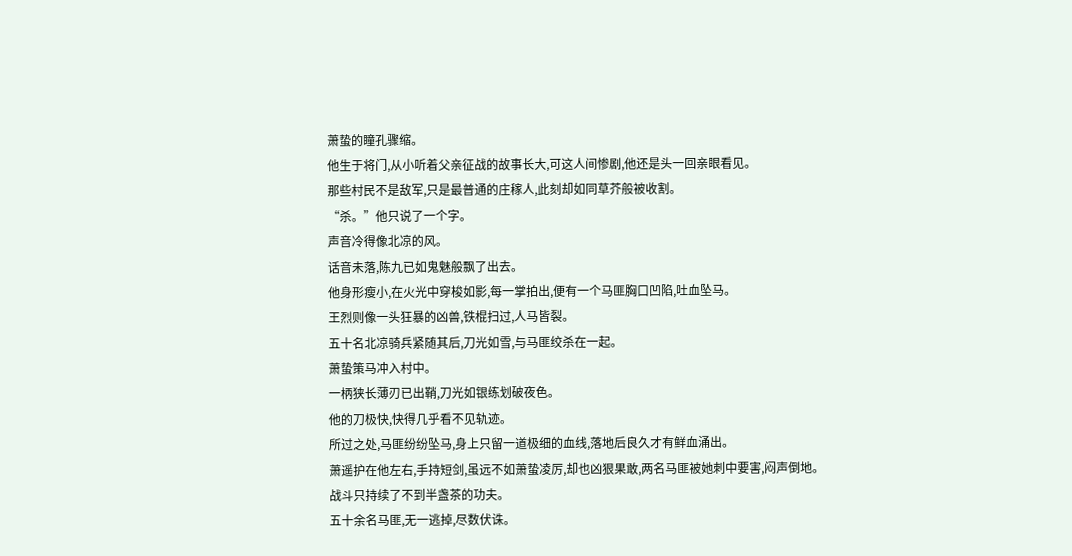萧蛰的瞳孔骤缩。
他生于将门,从小听着父亲征战的故事长大,可这人间惨剧,他还是头一回亲眼看见。
那些村民不是敌军,只是最普通的庄稼人,此刻却如同草芥般被收割。
“杀。”他只说了一个字。
声音冷得像北凉的风。
话音未落,陈九已如鬼魅般飘了出去。
他身形瘦小,在火光中穿梭如影,每一掌拍出,便有一个马匪胸口凹陷,吐血坠马。
王烈则像一头狂暴的凶兽,铁棍扫过,人马皆裂。
五十名北凉骑兵紧随其后,刀光如雪,与马匪绞杀在一起。
萧蛰策马冲入村中。
一柄狭长薄刃已出鞘,刀光如银练划破夜色。
他的刀极快,快得几乎看不见轨迹。
所过之处,马匪纷纷坠马,身上只留一道极细的血线,落地后良久才有鲜血涌出。
萧遥护在他左右,手持短剑,虽远不如萧蛰凌厉,却也凶狠果敢,两名马匪被她刺中要害,闷声倒地。
战斗只持续了不到半盏茶的功夫。
五十余名马匪,无一逃掉,尽数伏诛。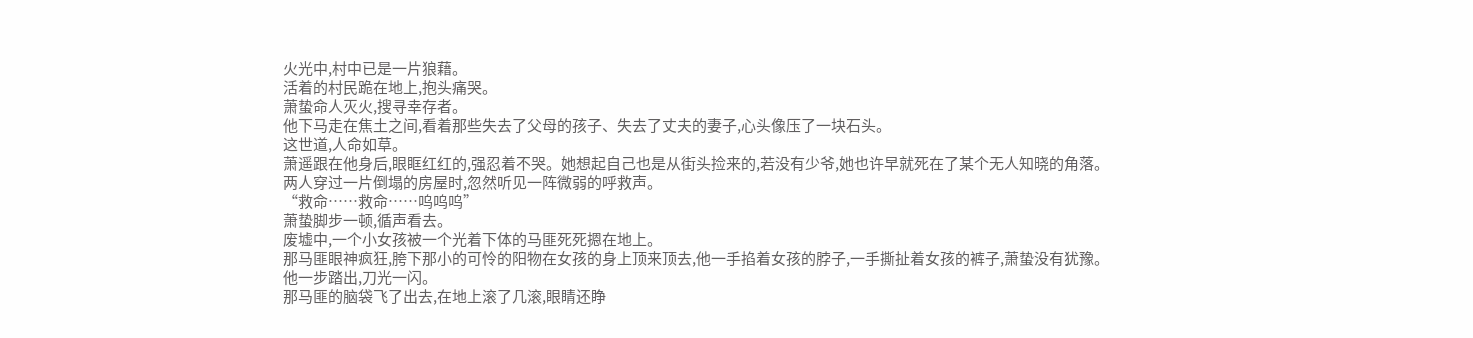火光中,村中已是一片狼藉。
活着的村民跪在地上,抱头痛哭。
萧蛰命人灭火,搜寻幸存者。
他下马走在焦土之间,看着那些失去了父母的孩子、失去了丈夫的妻子,心头像压了一块石头。
这世道,人命如草。
萧遥跟在他身后,眼眶红红的,强忍着不哭。她想起自己也是从街头捡来的,若没有少爷,她也许早就死在了某个无人知晓的角落。
两人穿过一片倒塌的房屋时,忽然听见一阵微弱的呼救声。
“救命……救命……呜呜呜”
萧蛰脚步一顿,循声看去。
废墟中,一个小女孩被一个光着下体的马匪死死摁在地上。
那马匪眼神疯狂,胯下那小的可怜的阳物在女孩的身上顶来顶去,他一手掐着女孩的脖子,一手撕扯着女孩的裤子,萧蛰没有犹豫。
他一步踏出,刀光一闪。
那马匪的脑袋飞了出去,在地上滚了几滚,眼睛还睁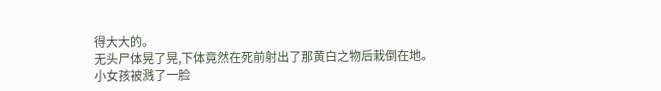得大大的。
无头尸体晃了晃,下体竟然在死前射出了那黄白之物后栽倒在地。
小女孩被溅了一脸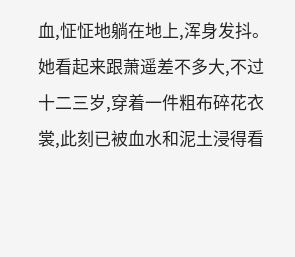血,怔怔地躺在地上,浑身发抖。
她看起来跟萧遥差不多大,不过十二三岁,穿着一件粗布碎花衣裳,此刻已被血水和泥土浸得看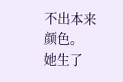不出本来颜色。
她生了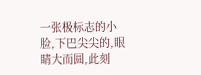一张极标志的小脸,下巴尖尖的,眼睛大而圆,此刻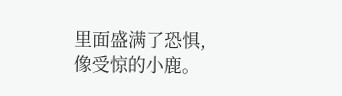里面盛满了恐惧,像受惊的小鹿。